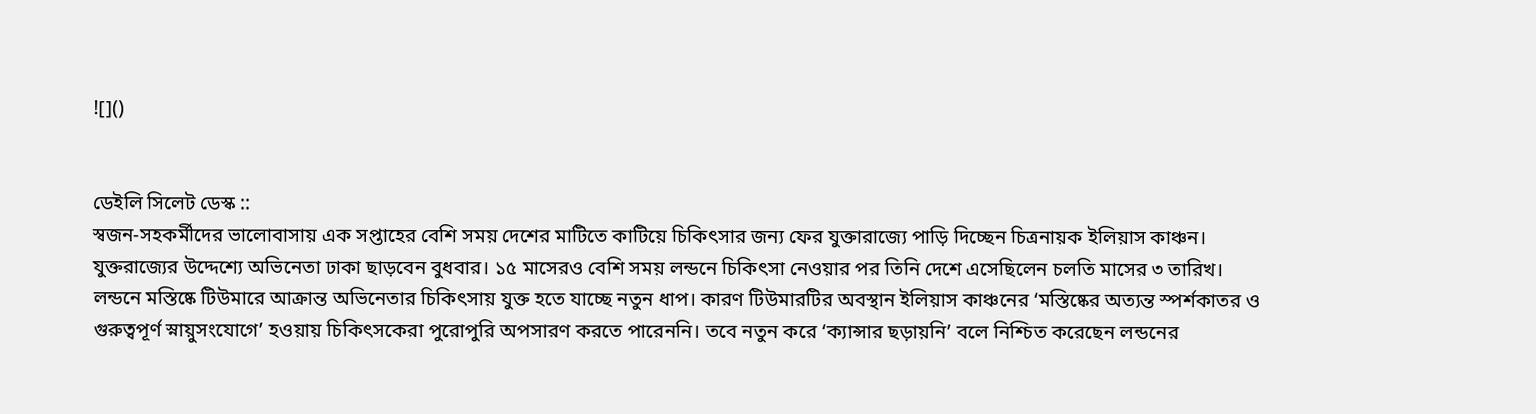![]()


ডেইলি সিলেট ডেস্ক ::
স্বজন-সহকর্মীদের ভালোবাসায় এক সপ্তাহের বেশি সময় দেশের মাটিতে কাটিয়ে চিকিৎসার জন্য ফের যুক্তারাজ্যে পাড়ি দিচ্ছেন চিত্রনায়ক ইলিয়াস কাঞ্চন।
যুক্তরাজ্যের উদ্দেশ্যে অভিনেতা ঢাকা ছাড়বেন বুধবার। ১৫ মাসেরও বেশি সময় লন্ডনে চিকিৎসা নেওয়ার পর তিনি দেশে এসেছিলেন চলতি মাসের ৩ তারিখ।
লন্ডনে মস্তিষ্কে টিউমারে আক্রান্ত অভিনেতার চিকিৎসায় যুক্ত হতে যাচ্ছে নতুন ধাপ। কারণ টিউমারটির অবস্থান ইলিয়াস কাঞ্চনের ‘মস্তিষ্কের অত্যন্ত স্পর্শকাতর ও গুরুত্বপূর্ণ স্নায়ুসংযোগে’ হওয়ায় চিকিৎসকেরা পুরোপুরি অপসারণ করতে পারেননি। তবে নতুন করে ‘ক্যান্সার ছড়ায়নি’ বলে নিশ্চিত করেছেন লন্ডনের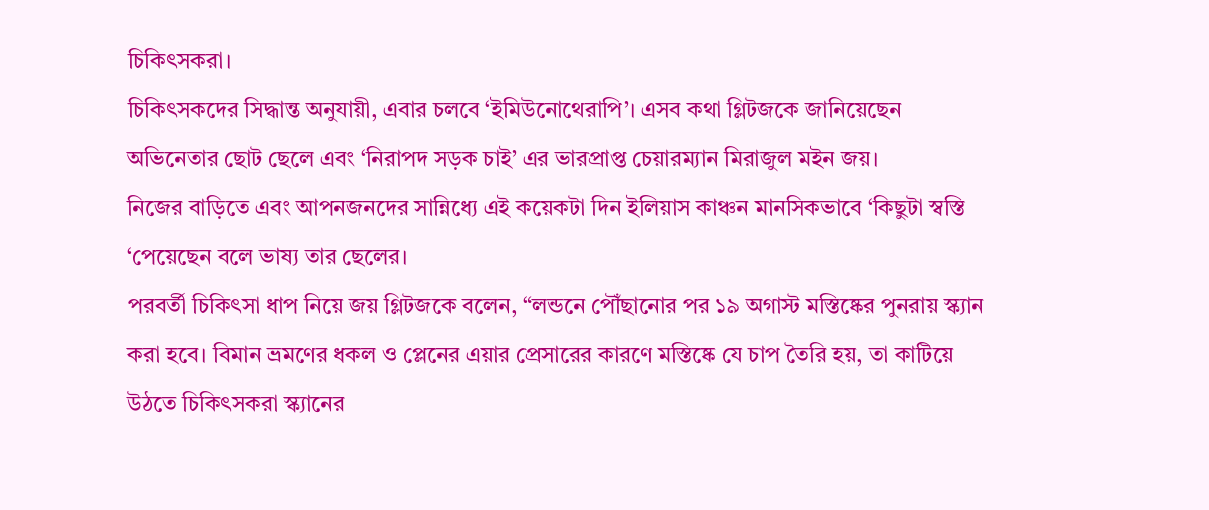চিকিৎসকরা।
চিকিৎসকদের সিদ্ধান্ত অনুযায়ী, এবার চলবে ‘ইমিউনোথেরাপি’। এসব কথা গ্লিটজকে জানিয়েছেন অভিনেতার ছোট ছেলে এবং ‘নিরাপদ সড়ক চাই’ এর ভারপ্রাপ্ত চেয়ারম্যান মিরাজুল মইন জয়।
নিজের বাড়িতে এবং আপনজনদের সান্নিধ্যে এই কয়েকটা দিন ইলিয়াস কাঞ্চন মানসিকভাবে ‘কিছুটা স্বস্তি ‘পেয়েছেন বলে ভাষ্য তার ছেলের।
পরবর্তী চিকিৎসা ধাপ নিয়ে জয় গ্লিটজকে বলেন, “লন্ডনে পৌঁছানোর পর ১৯ অগাস্ট মস্তিষ্কের পুনরায় স্ক্যান করা হবে। বিমান ভ্রমণের ধকল ও প্লেনের এয়ার প্রেসারের কারণে মস্তিষ্কে যে চাপ তৈরি হয়, তা কাটিয়ে উঠতে চিকিৎসকরা স্ক্যানের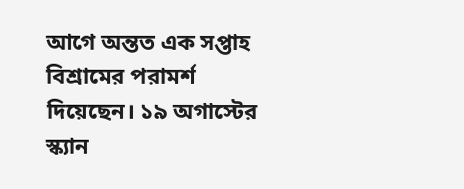আগে অন্তত এক সপ্তাহ বিশ্রামের পরামর্শ দিয়েছেন। ১৯ অগাস্টের স্ক্যান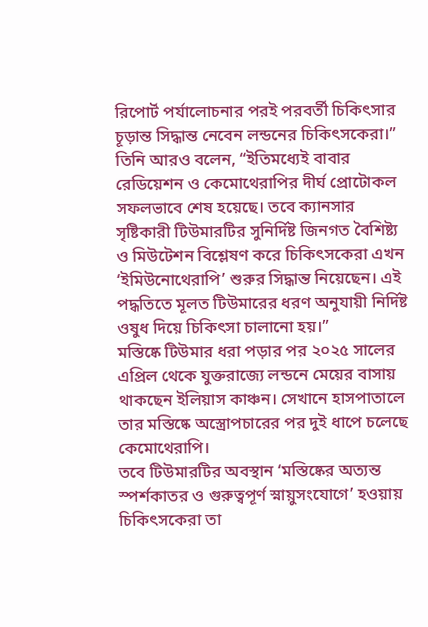রিপোর্ট পর্যালোচনার পরই পরবর্তী চিকিৎসার চূড়ান্ত সিদ্ধান্ত নেবেন লন্ডনের চিকিৎসকেরা।”
তিনি আরও বলেন, “ইতিমধ্যেই বাবার রেডিয়েশন ও কেমোথেরাপির দীর্ঘ প্রোটোকল সফলভাবে শেষ হয়েছে। তবে ক্যানসার সৃষ্টিকারী টিউমারটির সুনির্দিষ্ট জিনগত বৈশিষ্ট্য ও মিউটেশন বিশ্লেষণ করে চিকিৎসকেরা এখন ‘ইমিউনোথেরাপি’ শুরুর সিদ্ধান্ত নিয়েছেন। এই পদ্ধতিতে মূলত টিউমারের ধরণ অনুযায়ী নির্দিষ্ট ওষুধ দিয়ে চিকিৎসা চালানো হয়।”
মস্তিষ্কে টিউমার ধরা পড়ার পর ২০২৫ সালের এপ্রিল থেকে যুক্তরাজ্যে লন্ডনে মেয়ের বাসায় থাকছেন ইলিয়াস কাঞ্চন। সেখানে হাসপাতালে তার মস্তিষ্কে অস্ত্রোপচারের পর দুই ধাপে চলেছে কেমোথেরাপি।
তবে টিউমারটির অবস্থান ‘মস্তিষ্কের অত্যন্ত স্পর্শকাতর ও গুরুত্বপূর্ণ স্নায়ুসংযোগে’ হওয়ায় চিকিৎসকেরা তা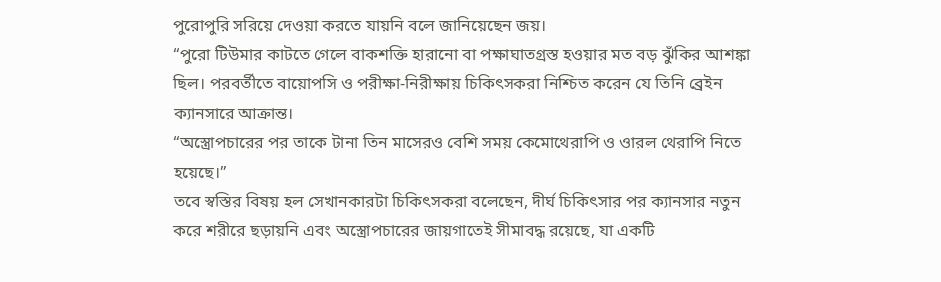পুরোপুরি সরিয়ে দেওয়া করতে যায়নি বলে জানিয়েছেন জয়।
“পুরো টিউমার কাটতে গেলে বাকশক্তি হারানো বা পক্ষাঘাতগ্রস্ত হওয়ার মত বড় ঝুঁকির আশঙ্কা ছিল। পরবর্তীতে বায়োপসি ও পরীক্ষা-নিরীক্ষায় চিকিৎসকরা নিশ্চিত করেন যে তিনি ব্রেইন ক্যানসারে আক্রান্ত।
“অস্ত্রোপচারের পর তাকে টানা তিন মাসেরও বেশি সময় কেমোথেরাপি ও ওারল থেরাপি নিতে হয়েছে।”
তবে স্বস্তির বিষয় হল সেখানকারটা চিকিৎসকরা বলেছেন, দীর্ঘ চিকিৎসার পর ক্যানসার নতুন করে শরীরে ছড়ায়নি এবং অস্ত্রোপচারের জায়গাতেই সীমাবদ্ধ রয়েছে, যা একটি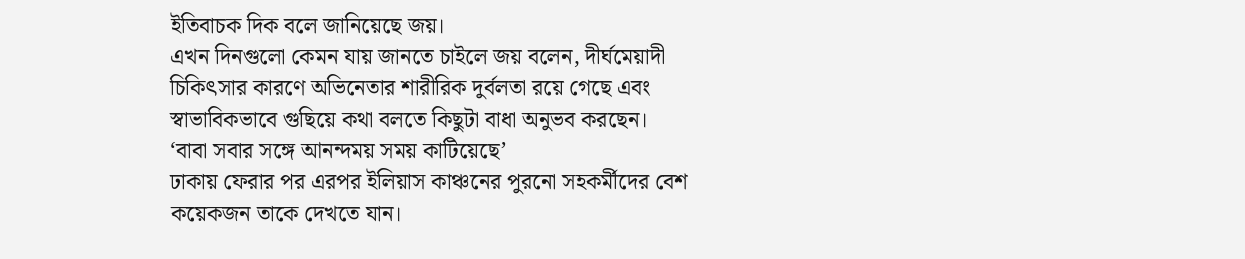ইতিবাচক দিক বলে জানিয়েছে জয়।
এখন দিনগুলো কেমন যায় জানতে চাইলে জয় বলেন, দীর্ঘমেয়াদী চিকিৎসার কারণে অভিনেতার শারীরিক দুর্বলতা রয়ে গেছে এবং স্বাভাবিকভাবে গুছিয়ে কথা বলতে কিছুটা বাধা অনুভব করছেন।
‘বাবা সবার সঙ্গে আনন্দময় সময় কাটিয়েছে’
ঢাকায় ফেরার পর এরপর ইলিয়াস কাঞ্চনের পুরনো সহকর্মীদের বেশ কয়েকজন তাকে দেখতে যান।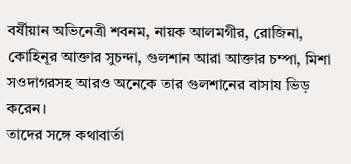বর্ষীয়ান অভিনেত্রী শবনম, নায়ক আলমগীর, রোজিনা, কোহিনূর আক্তার সুচন্দা, গুলশান আরা আক্তার চম্পা, মিশা সওদাগরসহ আরও অনেকে তার গুলশানের বাসায ভিড় করেন।
তাদের সঙ্গে কথাবার্তা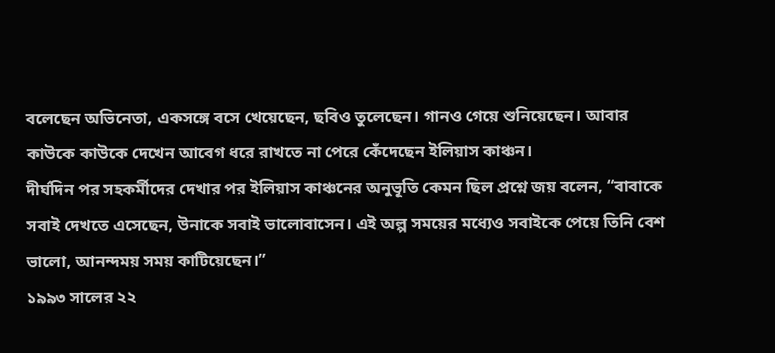বলেছেন অভিনেতা, একসঙ্গে বসে খেয়েছেন, ছবিও তুলেছেন। গানও গেয়ে শুনিয়েছেন। আবার কাউকে কাউকে দেখেন আবেগ ধরে রাখতে না পেরে কেঁদেছেন ইলিয়াস কাঞ্চন।
দীর্ঘদিন পর সহকর্মীদের দেখার পর ইলিয়াস কাঞ্চনের অনুভূতি কেমন ছিল প্রশ্নে জয় বলেন, “বাবাকে সবাই দেখতে এসেছেন, উনাকে সবাই ভালোবাসেন। এই অল্প সময়ের মধ্যেও সবাইকে পেয়ে তিনি বেশ ভালো, আনন্দময় সময় কাটিয়েছেন।”
১৯৯৩ সালের ২২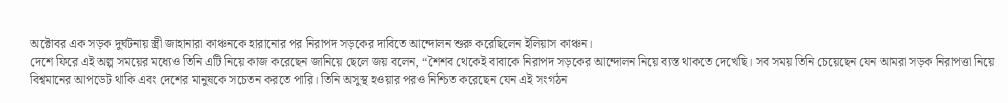অক্টোবর এক সড়ক দুর্ঘটনায় স্ত্রী জাহানারা কাঞ্চনকে হারানোর পর নিরাপদ সড়কের দাবিতে আন্দোলন শুরু করেছিলেন ইলিয়াস কাঞ্চন।
দেশে ফিরে এই অল্প সময়ের মধ্যেও তিনি এটি নিয়ে কাজ করেছেন জানিয়ে ছেলে জয় বলেন, “শৈশব থেকেই বাবাকে নিরাপদ সড়কের আন্দোলন নিয়ে ব্যস্ত থাকতে দেখেছি। সব সময় তিনি চেয়েছেন যেন আমরা সড়ক নিরাপত্তা নিয়ে বিশ্বমানের আপডেট থাকি এবং দেশের মানুষকে সচেতন করতে পারি। তিনি অসুস্থ হওয়ার পরও নিশ্চিত করেছেন যেন এই সংগঠন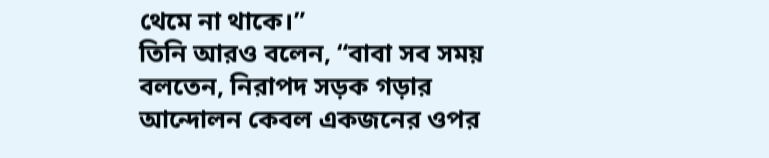থেমে না থাকে।”
তিনি আরও বলেন, “বাবা সব সময় বলতেন, নিরাপদ সড়ক গড়ার আন্দোলন কেবল একজনের ওপর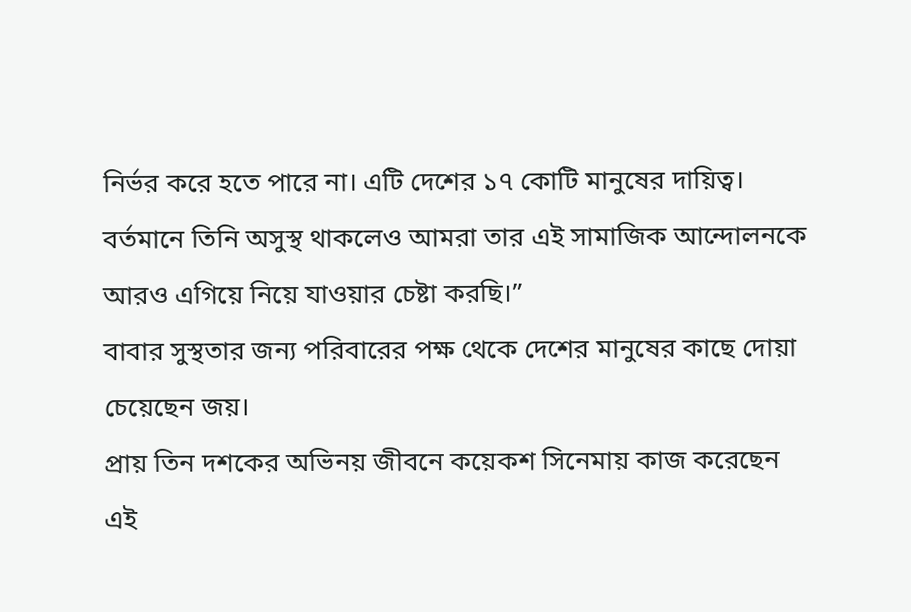নির্ভর করে হতে পারে না। এটি দেশের ১৭ কোটি মানুষের দায়িত্ব। বর্তমানে তিনি অসুস্থ থাকলেও আমরা তার এই সামাজিক আন্দোলনকে আরও এগিয়ে নিয়ে যাওয়ার চেষ্টা করছি।”
বাবার সুস্থতার জন্য পরিবারের পক্ষ থেকে দেশের মানুষের কাছে দোয়া চেয়েছেন জয়।
প্রায় তিন দশকের অভিনয় জীবনে কয়েকশ সিনেমায় কাজ করেছেন এই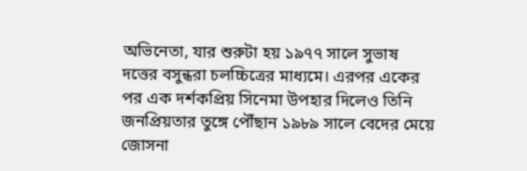অভিনেতা, যার শুরুটা হয় ১৯৭৭ সালে সুভাষ দত্তের বসুন্ধরা চলচ্চিত্রের মাধ্যমে। এরপর একের পর এক দর্শকপ্রিয় সিনেমা উপহার দিলেও তিনি জনপ্রিয়তার তুঙ্গে পৌঁছান ১৯৮৯ সালে বেদের মেয়ে জোসনা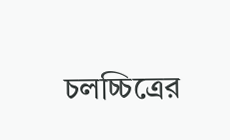চলচ্চিত্রের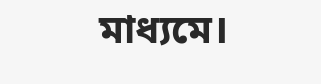মাধ্যমে।